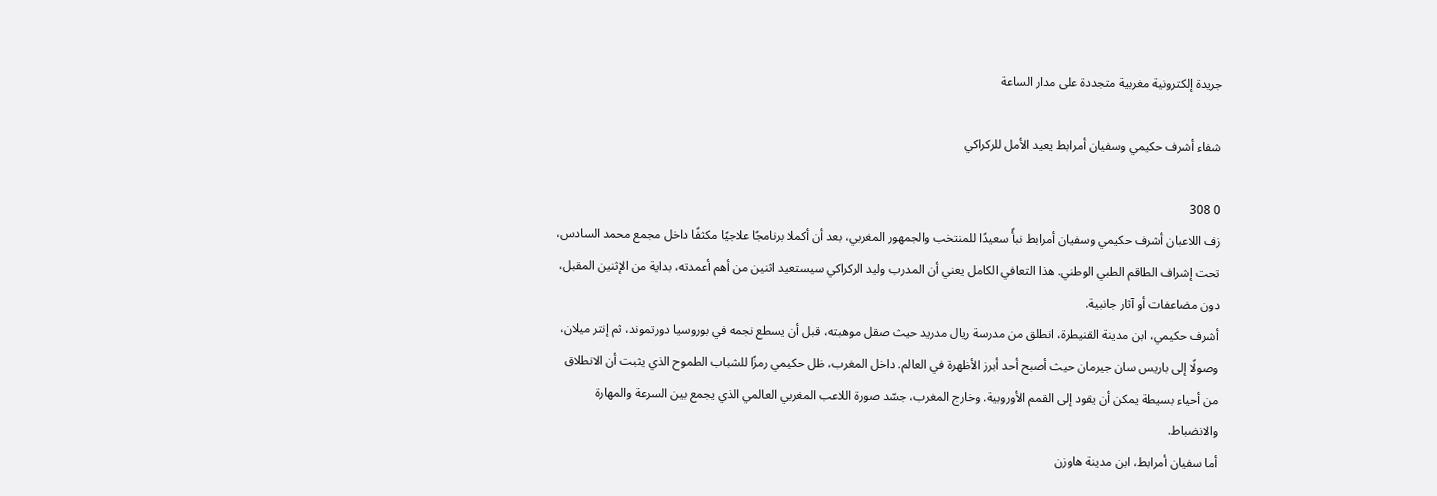جريدة إلكترونية مغربية متجددة على مدار الساعة

شفاء أشرف حكيمي وسفيان أمرابط يعيد الأمل للركراكي

0 308
زف اللاعبان أشرف حكيمي وسفيان أمرابط نبأً سعيدًا للمنتخب والجمهور المغربي، بعد أن أكملا برنامجًا علاجيًا مكثفًا داخل مجمع محمد السادس، تحت إشراف الطاقم الطبي الوطني. هذا التعافي الكامل يعني أن المدرب وليد الركراكي سيستعيد اثنين من أهم أعمدته، بداية من الإثنين المقبل، دون مضاعفات أو آثار جانبية.
أشرف حكيمي، ابن مدينة القنيطرة، انطلق من مدرسة ريال مدريد حيث صقل موهبته، قبل أن يسطع نجمه في بوروسيا دورتموند، ثم إنتر ميلان، وصولًا إلى باريس سان جيرمان حيث أصبح أحد أبرز الأظهرة في العالم. داخل المغرب، ظل حكيمي رمزًا للشباب الطموح الذي يثبت أن الانطلاق من أحياء بسيطة يمكن أن يقود إلى القمم الأوروبية. وخارج المغرب، جسّد صورة اللاعب المغربي العالمي الذي يجمع بين السرعة والمهارة والانضباط.
أما سفيان أمرابط، ابن مدينة هاوزن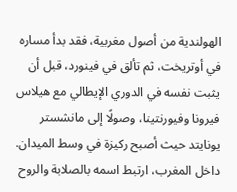الهولندية من أصول مغربية، فقد بدأ مساره في أوتريخت، ثم تألق في فينورد، قبل أن يثبت نفسه في الدوري الإيطالي مع هيلاس فيرونا وفيورنتينا، وصولًا إلى مانشستر يونايتد حيث أصبح ركيزة في وسط الميدان. داخل المغرب، ارتبط اسمه بالصلابة والروح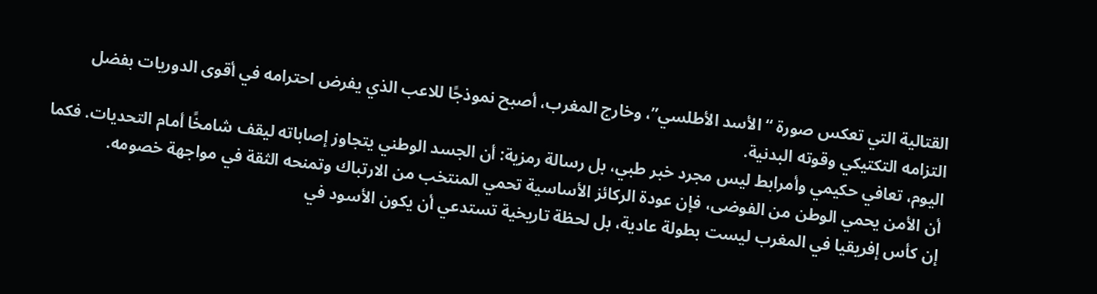القتالية التي تعكس صورة “الأسد الأطلسي”، وخارج المغرب، أصبح نموذجًا للاعب الذي يفرض احترامه في أقوى الدوريات بفضل التزامه التكتيكي وقوته البدنية.
اليوم، تعافي حكيمي وأمرابط ليس مجرد خبر طبي، بل رسالة رمزية: أن الجسد الوطني يتجاوز إصاباته ليقف شامخًا أمام التحديات. فكما أن الأمن يحمي الوطن من الفوضى، فإن عودة الركائز الأساسية تحمي المنتخب من الارتباك وتمنحه الثقة في مواجهة خصومه.
إن كأس إفريقيا في المغرب ليست بطولة عادية، بل لحظة تاريخية تستدعي أن يكون الأسود في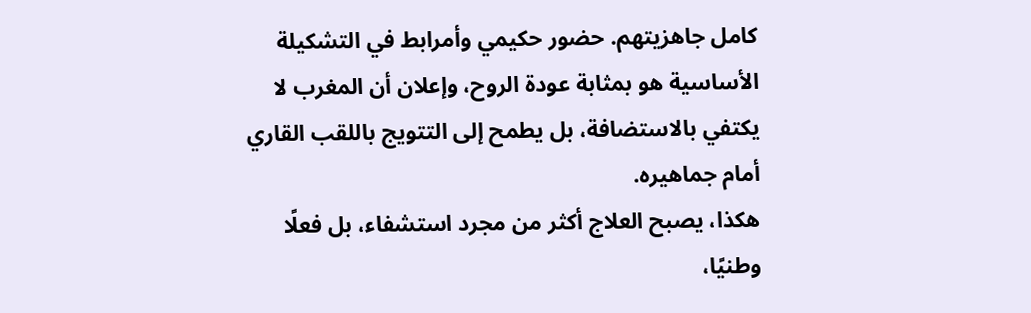كامل جاهزيتهم. حضور حكيمي وأمرابط في التشكيلة الأساسية هو بمثابة عودة الروح، وإعلان أن المغرب لا يكتفي بالاستضافة، بل يطمح إلى التتويج باللقب القاري أمام جماهيره.
هكذا، يصبح العلاج أكثر من مجرد استشفاء، بل فعلًا وطنيًا،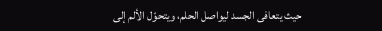حيث يتعافى الجسد ليواصل الحلم، ويتحوّل الألم إلى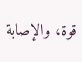قوة، والإصابة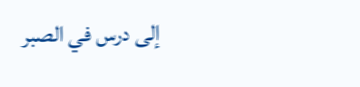إلى درس في الصبر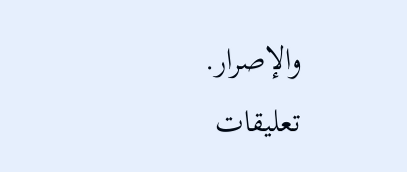والإصرار.
تعليقات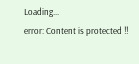Loading...
error: Content is protected !!